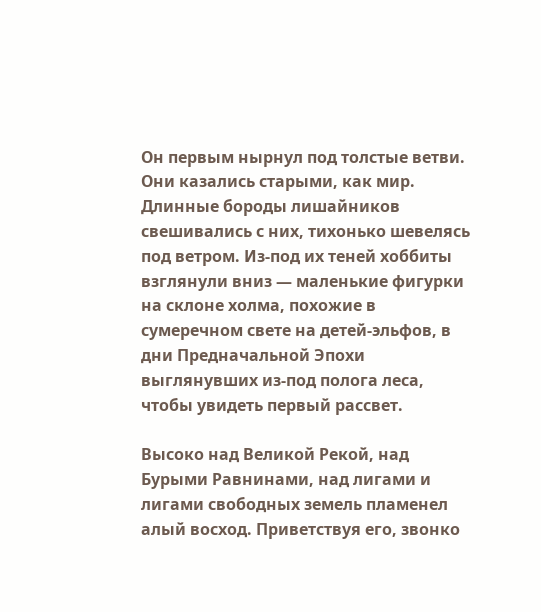Он первым нырнул под толстые ветви. Они казались старыми, как мир. Длинные бороды лишайников свешивались с них, тихонько шевелясь под ветром. Из-под их теней хоббиты взглянули вниз — маленькие фигурки на склоне холма, похожие в сумеречном свете на детей-эльфов, в дни Предначальной Эпохи выглянувших из-под полога леса, чтобы увидеть первый рассвет.

Высоко над Великой Рекой, над Бурыми Равнинами, над лигами и лигами свободных земель пламенел алый восход. Приветствуя его, звонко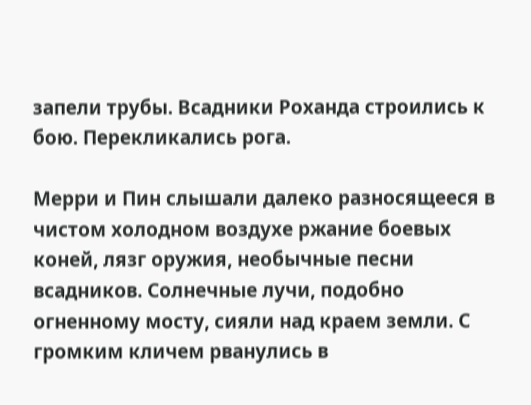запели трубы. Всадники Роханда строились к бою. Перекликались рога.

Мерри и Пин слышали далеко разносящееся в чистом холодном воздухе ржание боевых коней, лязг оружия, необычные песни всадников. Солнечные лучи, подобно огненному мосту, сияли над краем земли. С громким кличем рванулись в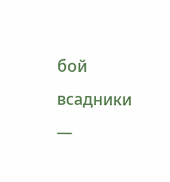бой всадники —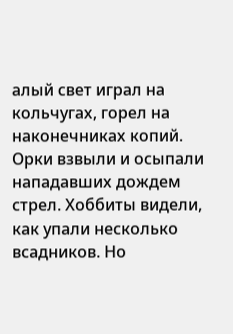алый свет играл на кольчугах, горел на наконечниках копий. Орки взвыли и осыпали нападавших дождем стрел. Хоббиты видели, как упали несколько всадников. Но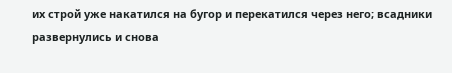их строй уже накатился на бугор и перекатился через него; всадники развернулись и снова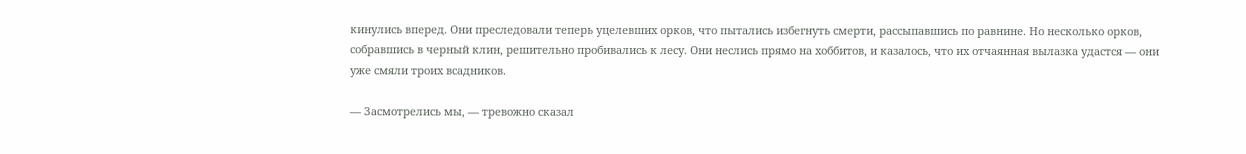кинулись вперед. Они преследовали теперь уцелевших орков, что пытались избегнуть смерти, рассыпавшись по равнине. Но несколько орков, собравшись в черный клин, решительно пробивались к лесу. Они неслись прямо на хоббитов, и казалось, что их отчаянная вылазка удастся — они уже смяли троих всадников.

— Засмотрелись мы, — тревожно сказал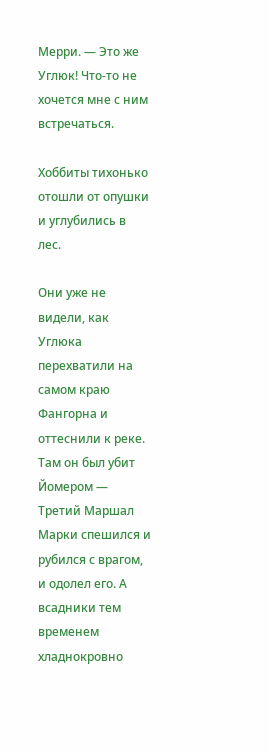Мерри. — Это же Углюк! Что-то не хочется мне с ним встречаться.

Хоббиты тихонько отошли от опушки и углубились в лес.

Они уже не видели, как Углюка перехватили на самом краю Фангорна и оттеснили к реке. Там он был убит Йомером — Третий Маршал Марки спешился и рубился с врагом, и одолел его. А всадники тем временем хладнокровно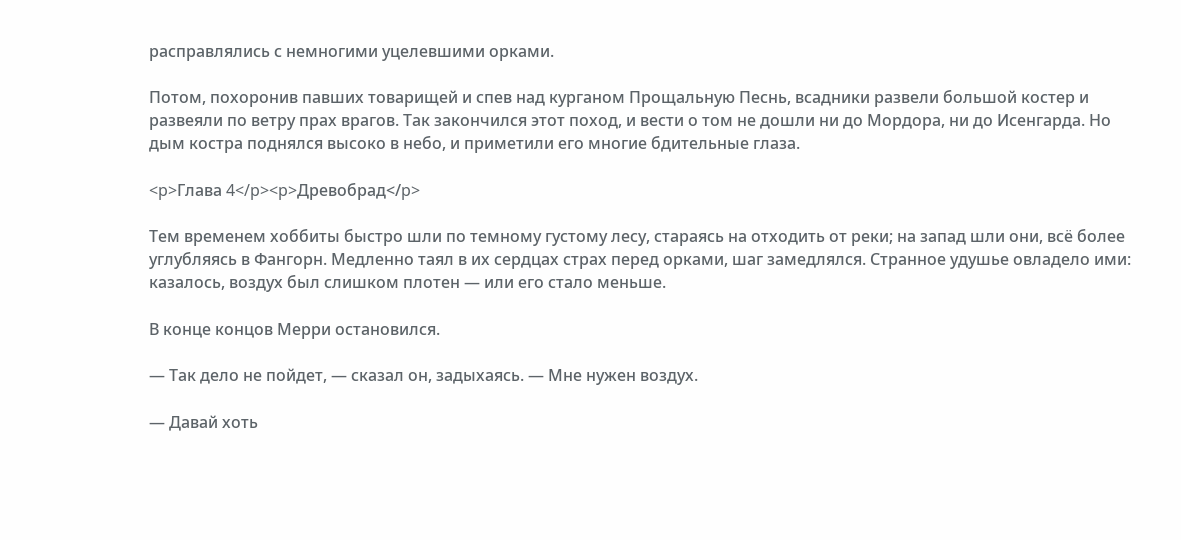расправлялись с немногими уцелевшими орками.

Потом, похоронив павших товарищей и спев над курганом Прощальную Песнь, всадники развели большой костер и развеяли по ветру прах врагов. Так закончился этот поход, и вести о том не дошли ни до Мордора, ни до Исенгарда. Но дым костра поднялся высоко в небо, и приметили его многие бдительные глаза.

<p>Глава 4</p><p>Древобрад</p>

Тем временем хоббиты быстро шли по темному густому лесу, стараясь на отходить от реки; на запад шли они, всё более углубляясь в Фангорн. Медленно таял в их сердцах страх перед орками, шаг замедлялся. Странное удушье овладело ими: казалось, воздух был слишком плотен — или его стало меньше.

В конце концов Мерри остановился.

— Так дело не пойдет, — сказал он, задыхаясь. — Мне нужен воздух.

— Давай хоть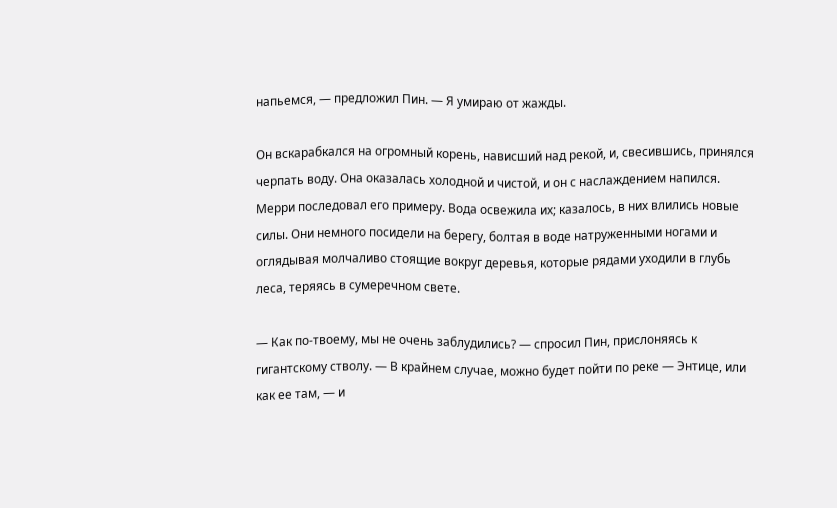напьемся, — предложил Пин. — Я умираю от жажды.

Он вскарабкался на огромный корень, нависший над рекой, и, свесившись, принялся черпать воду. Она оказалась холодной и чистой, и он с наслаждением напился. Мерри последовал его примеру. Вода освежила их; казалось, в них влились новые силы. Они немного посидели на берегу, болтая в воде натруженными ногами и оглядывая молчаливо стоящие вокруг деревья, которые рядами уходили в глубь леса, теряясь в сумеречном свете.

— Как по-твоему, мы не очень заблудились? — спросил Пин, прислоняясь к гигантскому стволу. — В крайнем случае, можно будет пойти по реке — Энтице, или как ее там, — и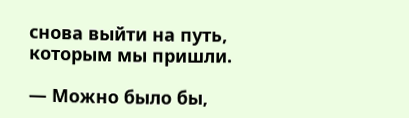снова выйти на путь, которым мы пришли.

— Можно было бы,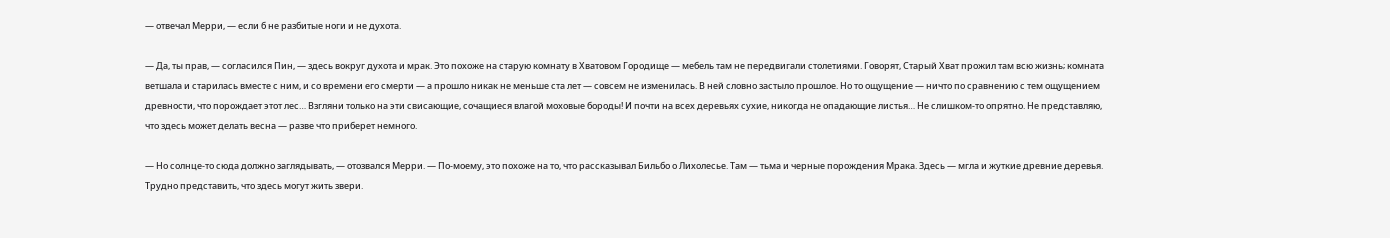— отвечал Мерри, — если б не разбитые ноги и не духота.

— Да, ты прав, — согласился Пин, — здесь вокруг духота и мрак. Это похоже на старую комнату в Хватовом Городище — мебель там не передвигали столетиями. Говорят, Старый Хват прожил там всю жизнь; комната ветшала и старилась вместе с ним, и со времени его смерти — а прошло никак не меньше ста лет — совсем не изменилась. В ней словно застыло прошлое. Но то ощущение — ничто по сравнению с тем ощущением древности, что порождает этот лес… Взгляни только на эти свисающие, сочащиеся влагой моховые бороды! И почти на всех деревьях сухие, никогда не опадающие листья… Не слишком-то опрятно. Не представляю, что здесь может делать весна — разве что приберет немного.

— Но солнце-то сюда должно заглядывать, — отозвался Мерри. — По-моему, это похоже на то, что рассказывал Бильбо о Лихолесье. Там — тьма и черные порождения Мрака. Здесь — мгла и жуткие древние деревья. Трудно представить, что здесь могут жить звери.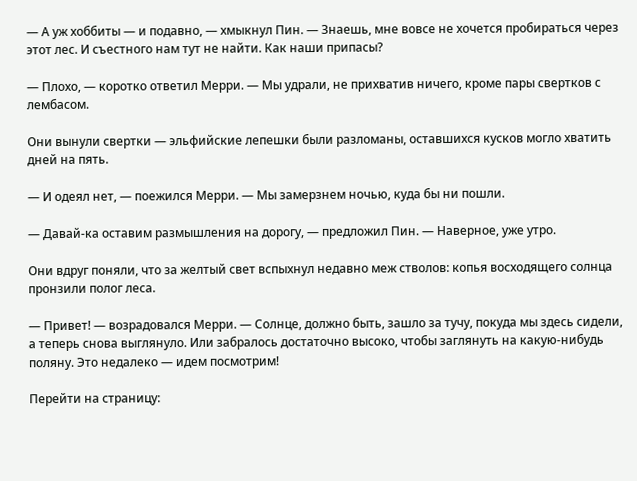— А уж хоббиты — и подавно, — хмыкнул Пин. — Знаешь, мне вовсе не хочется пробираться через этот лес. И съестного нам тут не найти. Как наши припасы?

— Плохо, — коротко ответил Мерри. — Мы удрали, не прихватив ничего, кроме пары свертков с лембасом.

Они вынули свертки — эльфийские лепешки были разломаны, оставшихся кусков могло хватить дней на пять.

— И одеял нет, — поежился Мерри. — Мы замерзнем ночью, куда бы ни пошли.

— Давай-ка оставим размышления на дорогу, — предложил Пин. — Наверное, уже утро.

Они вдруг поняли, что за желтый свет вспыхнул недавно меж стволов: копья восходящего солнца пронзили полог леса.

— Привет! — возрадовался Мерри. — Солнце, должно быть, зашло за тучу, покуда мы здесь сидели, а теперь снова выглянуло. Или забралось достаточно высоко, чтобы заглянуть на какую-нибудь поляну. Это недалеко — идем посмотрим!

Перейти на страницу: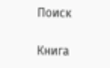Поиск

Книга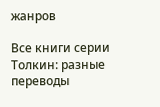жанров

Все книги серии Толкин: разные переводы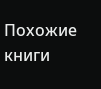Похожие книги